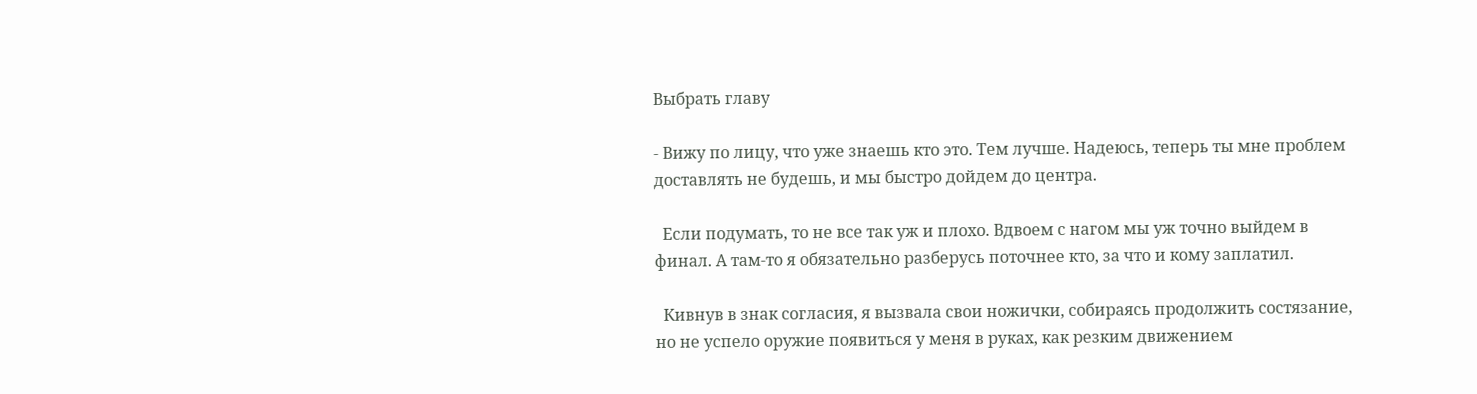Выбрать главу

- Вижу по лицу, что уже знаешь кто это. Тем лучше. Надеюсь, теперь ты мне проблем доставлять не будешь, и мы быстро дойдем до центра.

  Если подумать, то не все так уж и плохо. Вдвоем с нагом мы уж точно выйдем в финал. А там-то я обязательно разберусь поточнее кто, за что и кому заплатил.

  Кивнув в знак согласия, я вызвала свои ножички, собираясь продолжить состязание, но не успело оружие появиться у меня в руках, как резким движением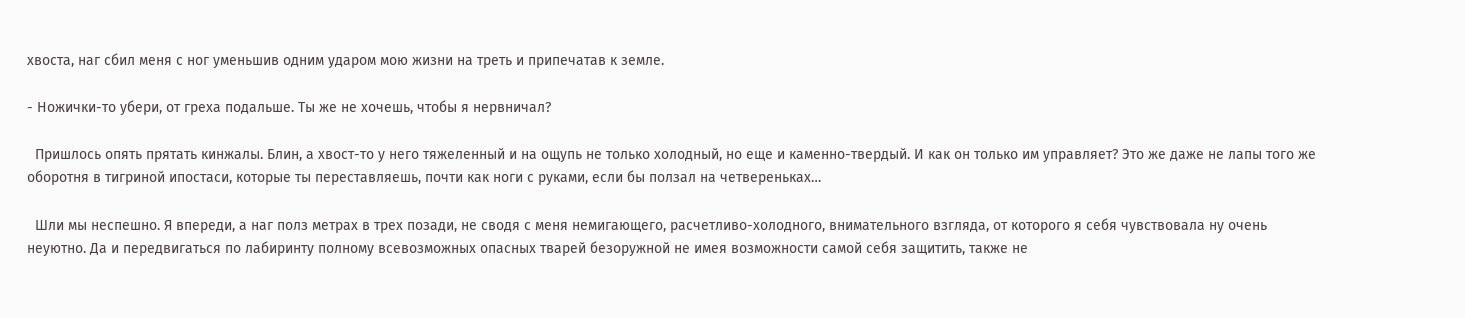хвоста, наг сбил меня с ног уменьшив одним ударом мою жизни на треть и припечатав к земле.

- Ножички-то убери, от греха подальше. Ты же не хочешь, чтобы я нервничал?

  Пришлось опять прятать кинжалы. Блин, а хвост-то у него тяжеленный и на ощупь не только холодный, но еще и каменно-твердый. И как он только им управляет? Это же даже не лапы того же оборотня в тигриной ипостаси, которые ты переставляешь, почти как ноги с руками, если бы ползал на четвереньках…

  Шли мы неспешно. Я впереди, а наг полз метрах в трех позади, не сводя с меня немигающего, расчетливо-холодного, внимательного взгляда, от которого я себя чувствовала ну очень неуютно. Да и передвигаться по лабиринту полному всевозможных опасных тварей безоружной не имея возможности самой себя защитить, также не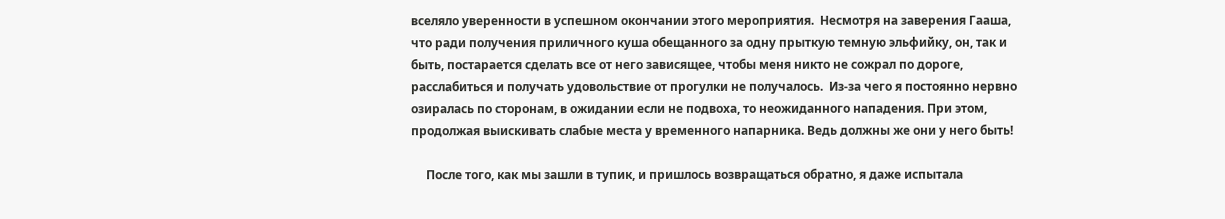вселяло уверенности в успешном окончании этого мероприятия.  Несмотря на заверения Гааша, что ради получения приличного куша обещанного за одну прыткую темную эльфийку, он, так и быть, постарается сделать все от него зависящее, чтобы меня никто не сожрал по дороге, расслабиться и получать удовольствие от прогулки не получалось.  Из-за чего я постоянно нервно озиралась по сторонам, в ожидании если не подвоха, то неожиданного нападения. При этом, продолжая выискивать слабые места у временного напарника. Ведь должны же они у него быть!

     После того, как мы зашли в тупик, и пришлось возвращаться обратно, я даже испытала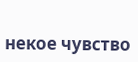некое чувство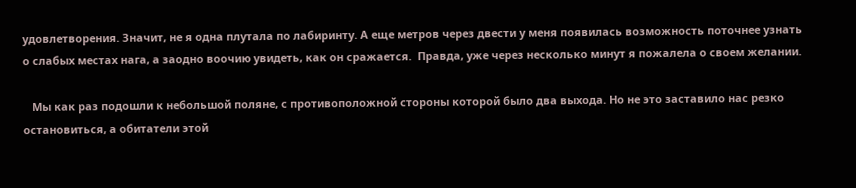удовлетворения. Значит, не я одна плутала по лабиринту. А еще метров через двести у меня появилась возможность поточнее узнать о слабых местах нага, а заодно воочию увидеть, как он сражается.  Правда, уже через несколько минут я пожалела о своем желании.

   Мы как раз подошли к небольшой поляне, с противоположной стороны которой было два выхода. Но не это заставило нас резко остановиться, а обитатели этой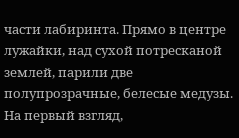части лабиринта. Прямо в центре лужайки, над сухой потресканой землей, парили две полупрозрачные, белесые медузы. На первый взгляд,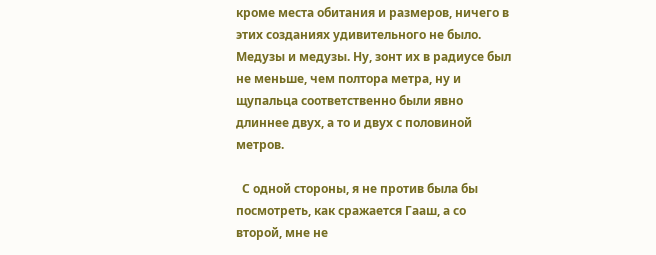кроме места обитания и размеров, ничего в этих созданиях удивительного не было. Медузы и медузы. Ну, зонт их в радиусе был не меньше, чем полтора метра, ну и щупальца соответственно были явно длиннее двух, а то и двух с половиной метров.

  С одной стороны, я не против была бы посмотреть, как сражается Гааш, а со второй, мне не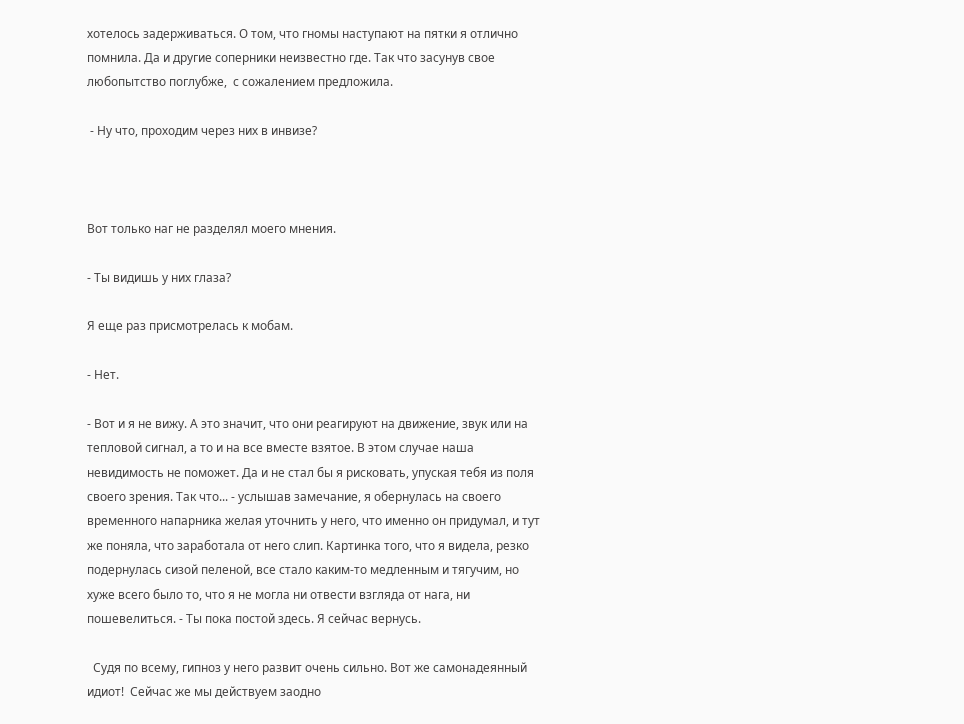хотелось задерживаться. О том, что гномы наступают на пятки я отлично помнила. Да и другие соперники неизвестно где. Так что засунув свое любопытство поглубже,  с сожалением предложила.

 - Ну что, проходим через них в инвизе?



Вот только наг не разделял моего мнения.

- Ты видишь у них глаза?

Я еще раз присмотрелась к мобам.

- Нет.

- Вот и я не вижу. А это значит, что они реагируют на движение, звук или на тепловой сигнал, а то и на все вместе взятое. В этом случае наша невидимость не поможет. Да и не стал бы я рисковать, упуская тебя из поля своего зрения. Так что... - услышав замечание, я обернулась на своего временного напарника желая уточнить у него, что именно он придумал, и тут же поняла, что заработала от него слип. Картинка того, что я видела, резко подернулась сизой пеленой, все стало каким-то медленным и тягучим, но хуже всего было то, что я не могла ни отвести взгляда от нага, ни пошевелиться. - Ты пока постой здесь. Я сейчас вернусь.

  Судя по всему, гипноз у него развит очень сильно. Вот же самонадеянный идиот!  Сейчас же мы действуем заодно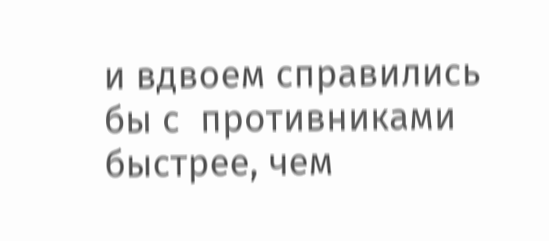и вдвоем справились бы с  противниками  быстрее, чем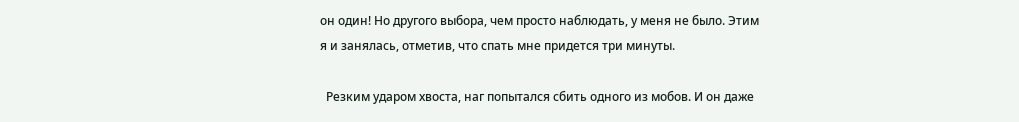он один! Но другого выбора, чем просто наблюдать, у меня не было. Этим я и занялась, отметив, что спать мне придется три минуты.

  Резким ударом хвоста, наг попытался сбить одного из мобов. И он даже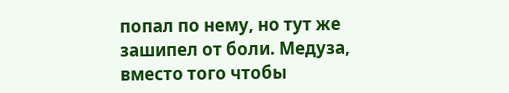попал по нему, но тут же зашипел от боли. Медуза, вместо того чтобы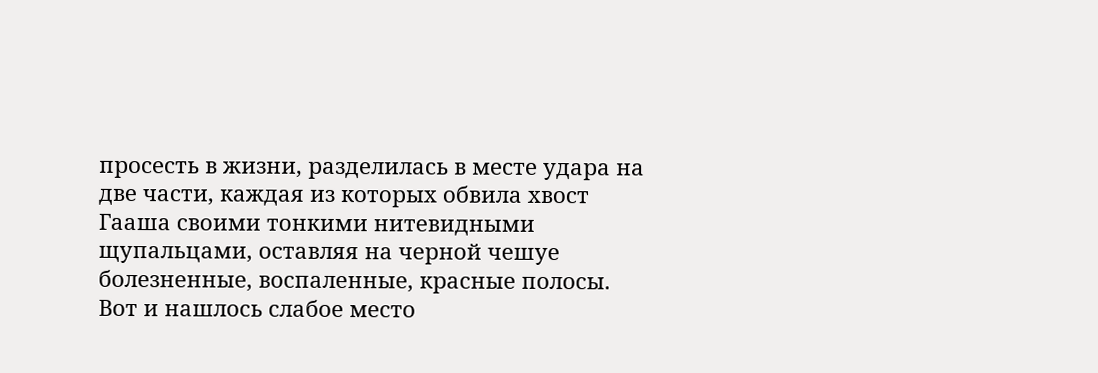просесть в жизни, разделилась в месте удара на две части, каждая из которых обвила хвост Гааша своими тонкими нитевидными щупальцами, оставляя на черной чешуе болезненные, воспаленные, красные полосы. Вот и нашлось слабое место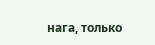нага, только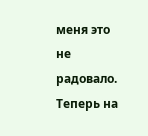меня это не радовало. Теперь на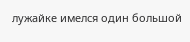лужайке имелся один большой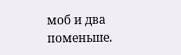моб и два поменьше.